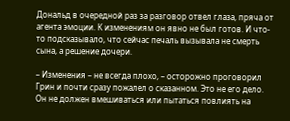Дональд в очередной раз за разговор отвел глаза, пряча от агента эмоции. К изменениям он явно не был готов. И что-то подсказывало, что сейчас печаль вызывала не смерть сына, а решение дочери.

– Изменения – не всегда плохо, – осторожно проговорил Грин и почти сразу пожалел о сказанном. Это не его дело. Он не должен вмешиваться или пытаться повлиять на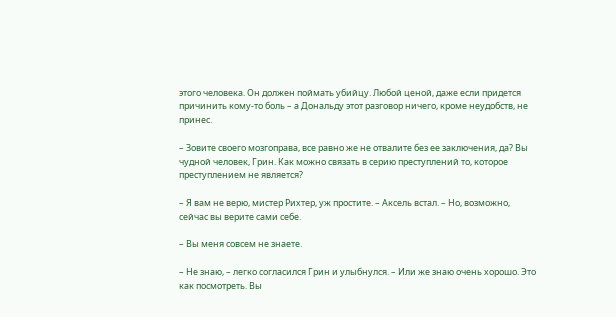этого человека. Он должен поймать убийцу. Любой ценой, даже если придется причинить кому-то боль – а Дональду этот разговор ничего, кроме неудобств, не принес.

– Зовите своего мозгоправа, все равно же не отвалите без ее заключения, да? Вы чудной человек, Грин. Как можно связать в серию преступлений то, которое преступлением не является?

– Я вам не верю, мистер Рихтер, уж простите. – Аксель встал. – Но, возможно, сейчас вы верите сами себе.

– Вы меня совсем не знаете.

– Не знаю, – легко согласился Грин и улыбнулся. – Или же знаю очень хорошо. Это как посмотреть. Вы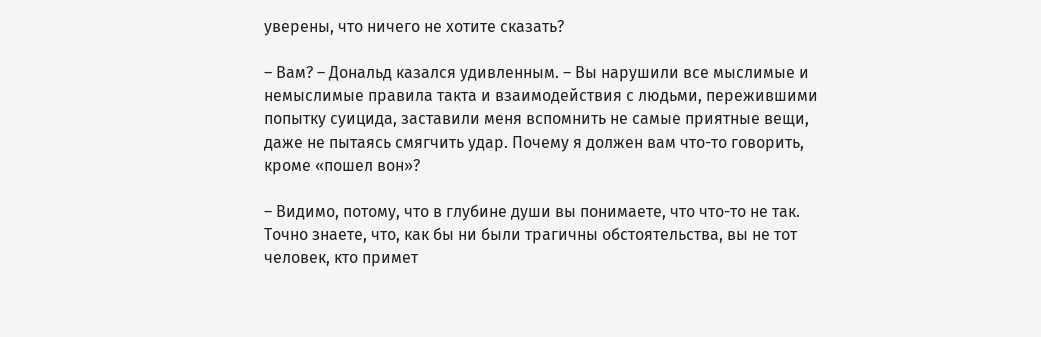уверены, что ничего не хотите сказать?

– Вам? – Дональд казался удивленным. – Вы нарушили все мыслимые и немыслимые правила такта и взаимодействия с людьми, пережившими попытку суицида, заставили меня вспомнить не самые приятные вещи, даже не пытаясь смягчить удар. Почему я должен вам что-то говорить, кроме «пошел вон»?

– Видимо, потому, что в глубине души вы понимаете, что что-то не так. Точно знаете, что, как бы ни были трагичны обстоятельства, вы не тот человек, кто примет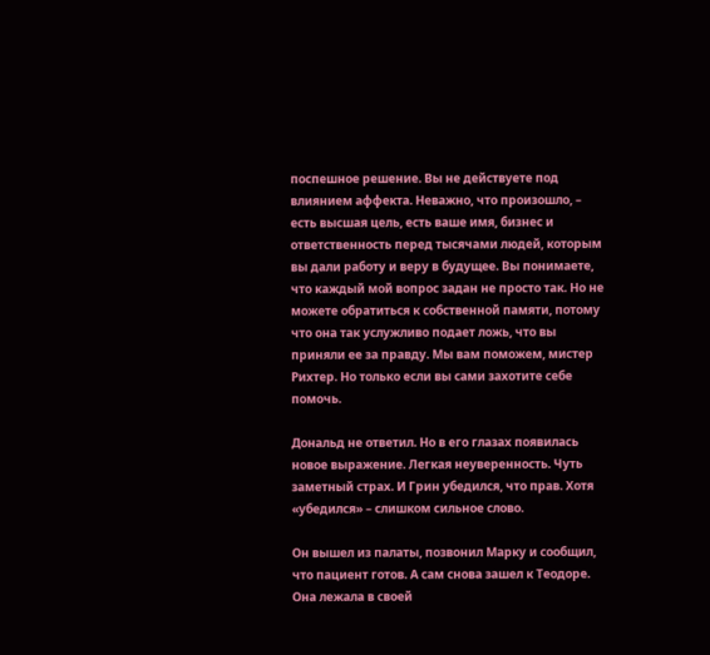поспешное решение. Вы не действуете под влиянием аффекта. Неважно, что произошло, – есть высшая цель, есть ваше имя, бизнес и ответственность перед тысячами людей, которым вы дали работу и веру в будущее. Вы понимаете, что каждый мой вопрос задан не просто так. Но не можете обратиться к собственной памяти, потому что она так услужливо подает ложь, что вы приняли ее за правду. Мы вам поможем, мистер Рихтер. Но только если вы сами захотите себе помочь.

Дональд не ответил. Но в его глазах появилась новое выражение. Легкая неуверенность. Чуть заметный страх. И Грин убедился, что прав. Хотя «убедился» – слишком сильное слово.

Он вышел из палаты, позвонил Марку и сообщил, что пациент готов. А сам снова зашел к Теодоре. Она лежала в своей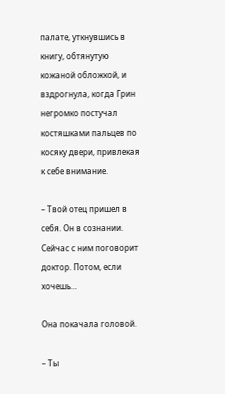палате, уткнувшись в книгу, обтянутую кожаной обложкой, и вздрогнула, когда Грин негромко постучал костяшками пальцев по косяку двери, привлекая к себе внимание.

– Твой отец пришел в себя. Он в сознании. Сейчас с ним поговорит доктор. Потом, если хочешь…

Она покачала головой.

– Ты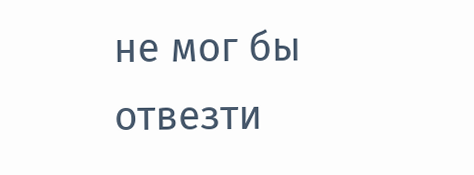не мог бы отвезти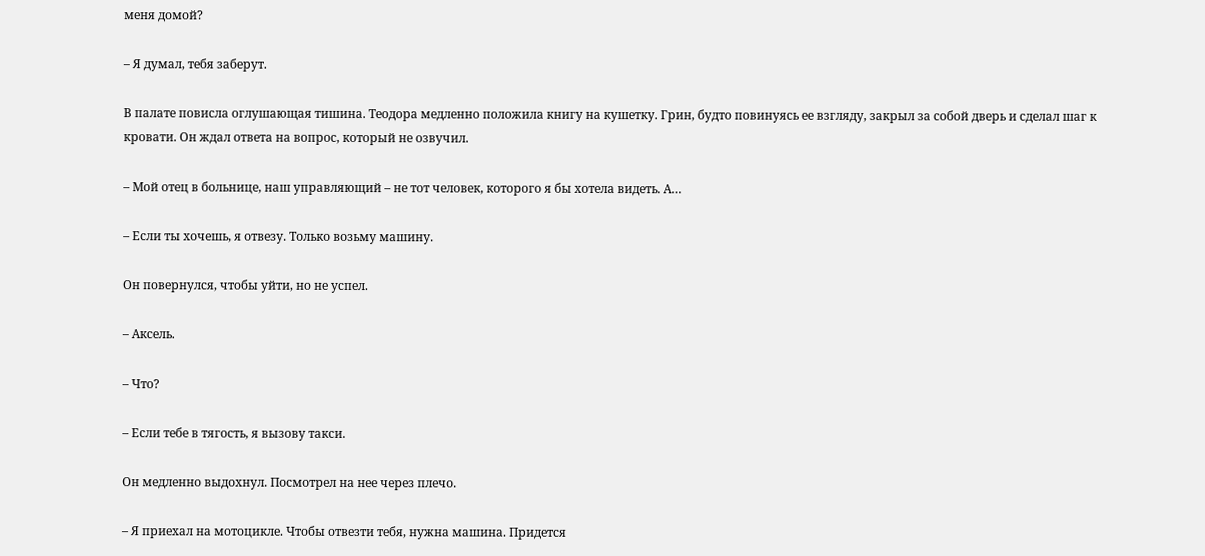меня домой?

– Я думал, тебя заберут.

В палате повисла оглушающая тишина. Теодора медленно положила книгу на кушетку. Грин, будто повинуясь ее взгляду, закрыл за собой дверь и сделал шаг к кровати. Он ждал ответа на вопрос, который не озвучил.

– Мой отец в больнице, наш управляющий – не тот человек, которого я бы хотела видеть. А…

– Если ты хочешь, я отвезу. Только возьму машину.

Он повернулся, чтобы уйти, но не успел.

– Аксель.

– Что?

– Если тебе в тягость, я вызову такси.

Он медленно выдохнул. Посмотрел на нее через плечо.

– Я приехал на мотоцикле. Чтобы отвезти тебя, нужна машина. Придется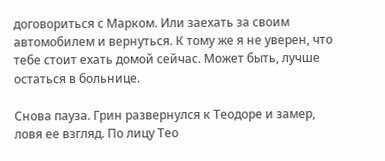договориться с Марком. Или заехать за своим автомобилем и вернуться. К тому же я не уверен, что тебе стоит ехать домой сейчас. Может быть, лучше остаться в больнице.

Снова пауза. Грин развернулся к Теодоре и замер, ловя ее взгляд. По лицу Тео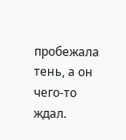пробежала тень, а он чего-то ждал.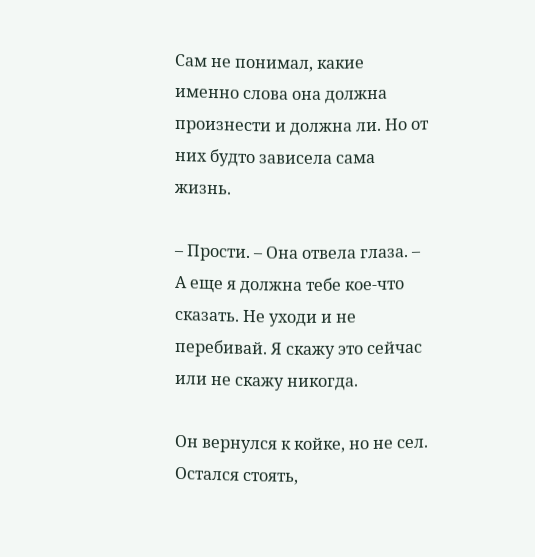Сам не понимал, какие именно слова она должна произнести и должна ли. Но от них будто зависела сама жизнь.

– Прости. – Она отвела глаза. – А еще я должна тебе кое-что сказать. Не уходи и не перебивай. Я скажу это сейчас или не скажу никогда.

Он вернулся к койке, но не сел. Остался стоять,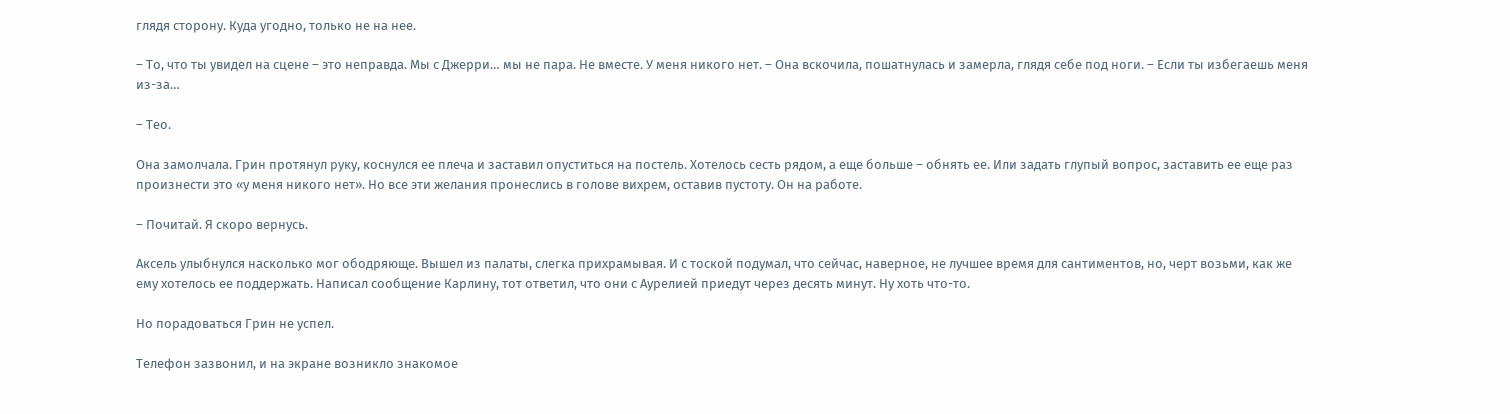глядя сторону. Куда угодно, только не на нее.

– То, что ты увидел на сцене – это неправда. Мы с Джерри… мы не пара. Не вместе. У меня никого нет. – Она вскочила, пошатнулась и замерла, глядя себе под ноги. – Если ты избегаешь меня из-за…

– Тео.

Она замолчала. Грин протянул руку, коснулся ее плеча и заставил опуститься на постель. Хотелось сесть рядом, а еще больше – обнять ее. Или задать глупый вопрос, заставить ее еще раз произнести это «у меня никого нет». Но все эти желания пронеслись в голове вихрем, оставив пустоту. Он на работе.

– Почитай. Я скоро вернусь.

Аксель улыбнулся насколько мог ободряюще. Вышел из палаты, слегка прихрамывая. И с тоской подумал, что сейчас, наверное, не лучшее время для сантиментов, но, черт возьми, как же ему хотелось ее поддержать. Написал сообщение Карлину, тот ответил, что они с Аурелией приедут через десять минут. Ну хоть что-то.

Но порадоваться Грин не успел.

Телефон зазвонил, и на экране возникло знакомое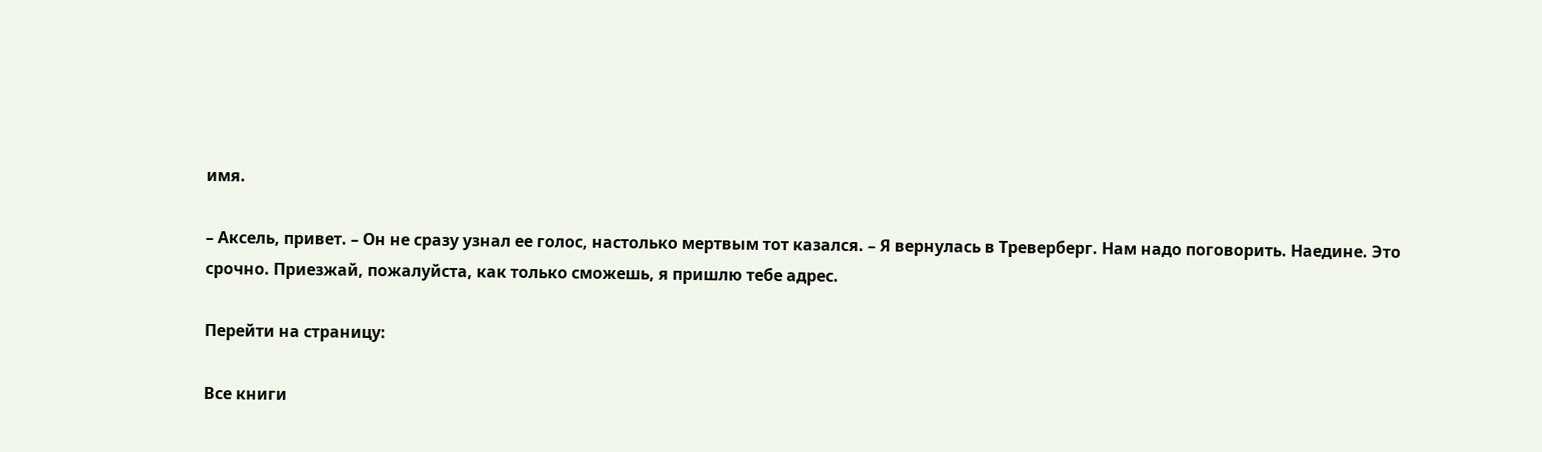имя.

– Аксель, привет. – Он не сразу узнал ее голос, настолько мертвым тот казался. – Я вернулась в Треверберг. Нам надо поговорить. Наедине. Это срочно. Приезжай, пожалуйста, как только сможешь, я пришлю тебе адрес.

Перейти на страницу:

Все книги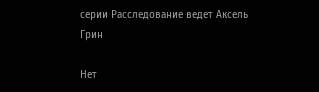серии Расследование ведет Аксель Грин

Нет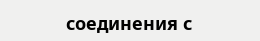соединения с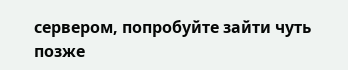сервером, попробуйте зайти чуть позже